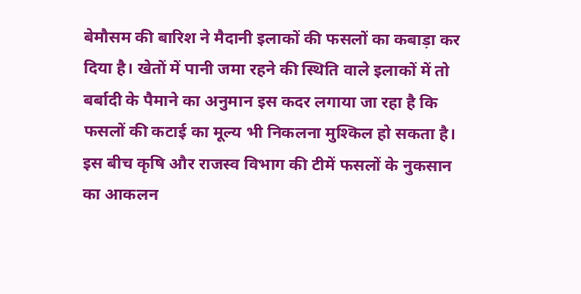बेमौसम की बारिश ने मैदानी इलाकों की फसलों का कबाड़ा कर दिया है। खेतों में पानी जमा रहने की स्थिति वाले इलाकों में तो बर्बादी के पैमाने का अनुमान इस कदर लगाया जा रहा है कि फसलों की कटाई का मूल्य भी निकलना मुश्किल हो सकता है।
इस बीच कृषि और राजस्व विभाग की टीमें फसलों के नुकसान का आकलन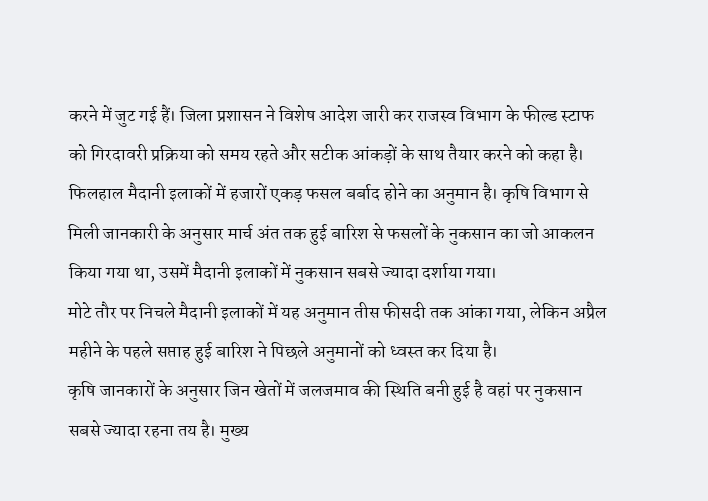करने में जुट गई हैं। जिला प्रशासन ने विशेष आदेश जारी कर राजस्व विभाग के फील्ड स्टाफ को गिरदावरी प्रक्रिया को समय रहते और सटीक आंकड़ों के साथ तैयार करने को कहा है।
फिलहाल मैदानी इलाकों में हजारों एकड़ फसल बर्बाद होने का अनुमान है। कृषि विभाग से मिली जानकारी के अनुसार मार्च अंत तक हुई बारिश से फसलों के नुकसान का जो आकलन किया गया था, उसमें मैदानी इलाकों में नुकसान सबसे ज्यादा दर्शाया गया।
मोटे तौर पर निचले मैदानी इलाकों में यह अनुमान तीस फीसदी तक आंका गया, लेकिन अप्रैल महीने के पहले सप्ताह हुई बारिश ने पिछले अनुमानों को ध्वस्त कर दिया है।
कृषि जानकारों के अनुसार जिन खेतों में जलजमाव की स्थिति बनी हुई है वहां पर नुकसान सबसे ज्यादा रहना तय है। मुख्य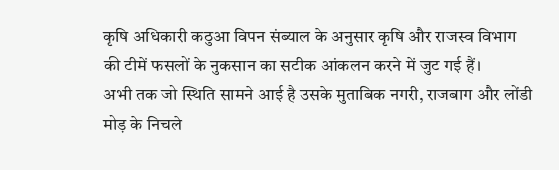कृषि अधिकारी कठुआ विपन संब्याल के अनुसार कृषि और राजस्व विभाग की टीमें फसलों के नुकसान का सटीक आंकलन करने में जुट गई हैं।
अभी तक जो स्थिति सामने आई है उसके मुताबिक नगरी, राजबाग और लोंडी मोड़ के निचले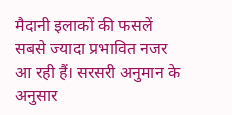मैदानी इलाकों की फसलें सबसे ज्यादा प्रभावित नजर आ रही हैं। सरसरी अनुमान के अनुसार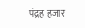पंद्रह हजार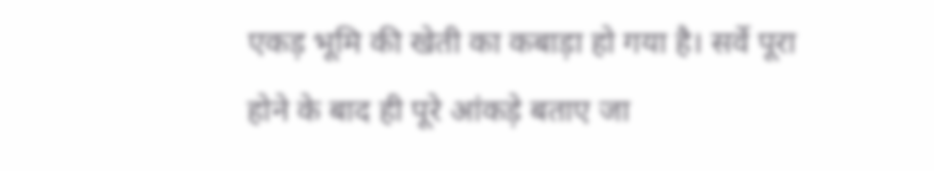एकड़ भूमि की खेती का कबाड़ा हो गया है। सर्वे पूरा होने के बाद ही पूरे आंकड़े बताए जा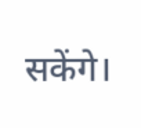सकेंगे।